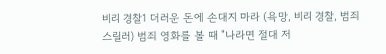비리 경찰1 더러운 돈에 손대지 마라 (욕망, 비리 경찰, 범죄 스릴러) 범죄 영화를 볼 때 "나라면 절대 저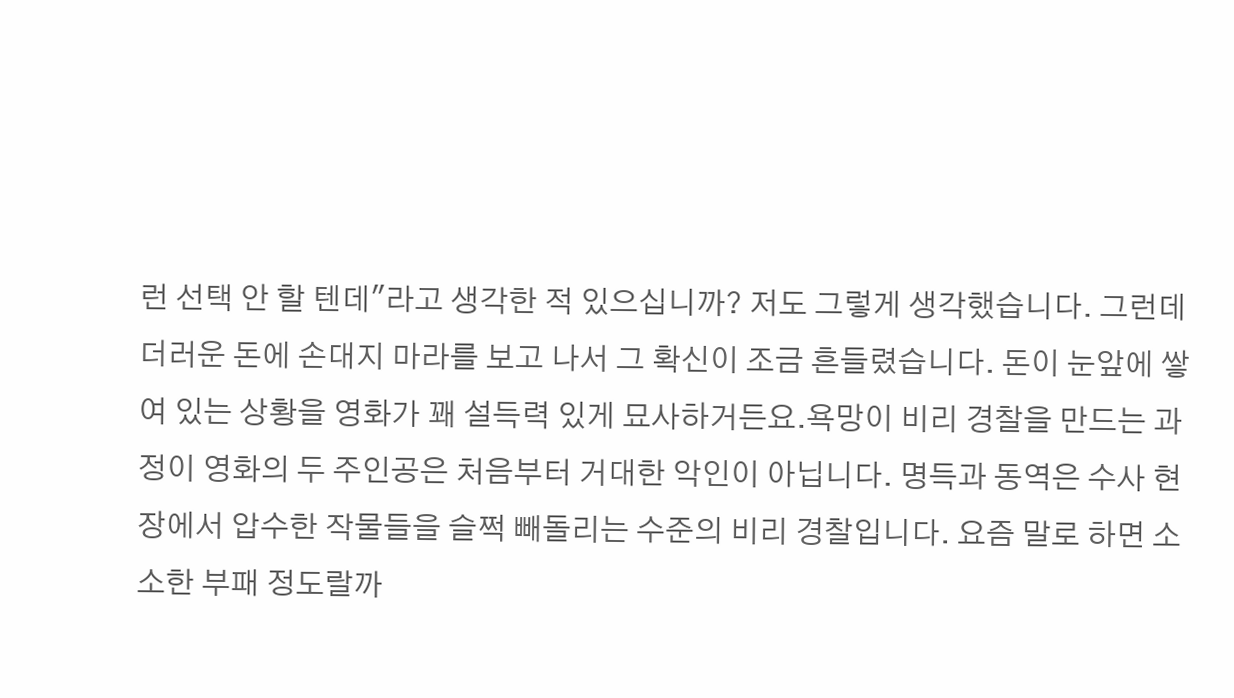런 선택 안 할 텐데"라고 생각한 적 있으십니까? 저도 그렇게 생각했습니다. 그런데 더러운 돈에 손대지 마라를 보고 나서 그 확신이 조금 흔들렸습니다. 돈이 눈앞에 쌓여 있는 상황을 영화가 꽤 설득력 있게 묘사하거든요.욕망이 비리 경찰을 만드는 과정이 영화의 두 주인공은 처음부터 거대한 악인이 아닙니다. 명득과 동역은 수사 현장에서 압수한 작물들을 슬쩍 빼돌리는 수준의 비리 경찰입니다. 요즘 말로 하면 소소한 부패 정도랄까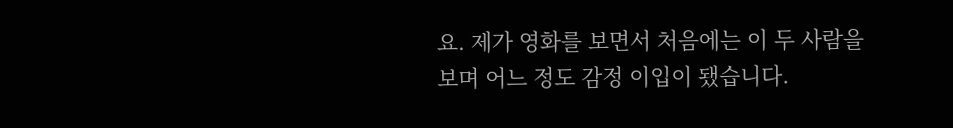요. 제가 영화를 보면서 처음에는 이 두 사람을 보며 어느 정도 감정 이입이 됐습니다.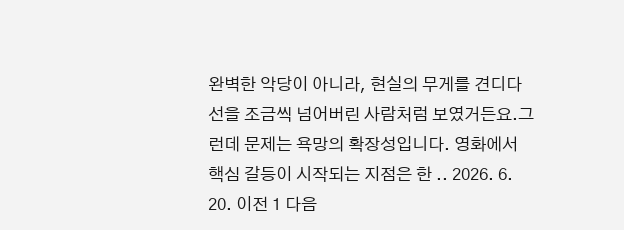완벽한 악당이 아니라, 현실의 무게를 견디다 선을 조금씩 넘어버린 사람처럼 보였거든요.그런데 문제는 욕망의 확장성입니다. 영화에서 핵심 갈등이 시작되는 지점은 한 .. 2026. 6. 20. 이전 1 다음